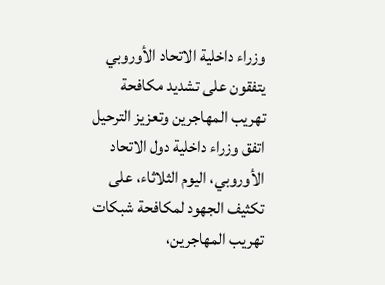وزراء داخلية الاتحاد الأوروبي يتفقون على تشديد مكافحة تهريب المهاجرين وتعزيز الترحيل
اتفق وزراء داخلية دول الاتحاد الأوروبي، اليوم الثلاثاء، على تكثيف الجهود لمكافحة شبكات تهريب المهاجرين،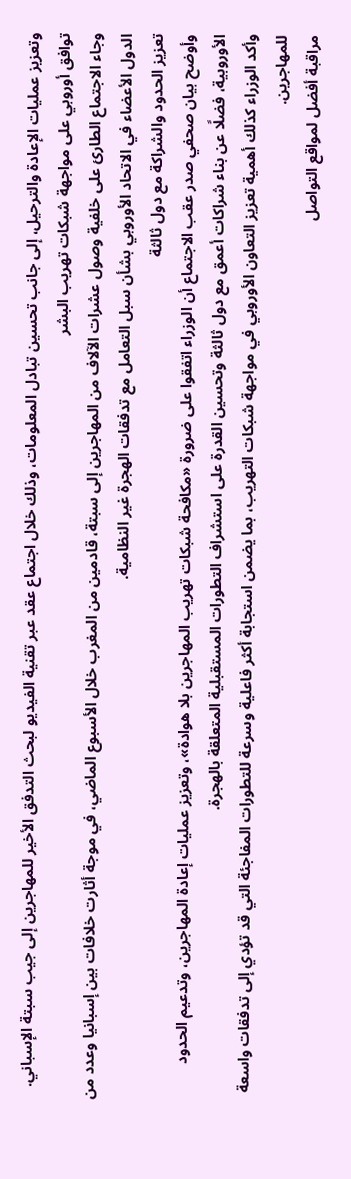وتعزيز عمليات الإعادة والترحيل، إلى جانب تحسين تبادل المعلومات، وذلك خلال اجتماع عقد عبر تقنية الفيديو لبحث التدفق الأخير للمهاجرين إلى جيب سبتة الإسباني.
توافق أوروبي على مواجهة شبكات تهريب البشر
وجاء الاجتماع الطارئ على خلفية وصول عشرات الآلاف من المهاجرين إلى سبتة، قادمين من المغرب خلال الأسبوع الماضي، في موجة أثارت خلافات بين إسبانيا وعدد من الدول الأعضاء في الاتحاد الأوروبي بشأن سبل التعامل مع تدفقات الهجرة غير النظامية.
تعزيز الحدود والشراكة مع دول ثالثة
وأوضح بيان صحفي صدر عقب الاجتماع أن الوزراء اتفقوا على ضرورة «مكافحة شبكات تهريب المهاجرين بلا هوادة»، وتعزيز عمليات إعادة المهاجرين، وتدعيم الحدود الأوروبية، فضلًا عن بناء شراكات أعمق مع دول ثالثة وتحسين القدرة على استشراف التطورات المستقبلية المتعلقة بالهجرة.
وأكد الوزراء كذلك أهمية تعزيز التعاون الأوروبي في مواجهة شبكات التهريب، بما يضمن استجابة أكثر فاعلية وسرعة للتطورات المفاجئة التي قد تؤدي إلى تدفقات واسعة للمهاجرين.
مراقبة أفضل لمواقع التواصل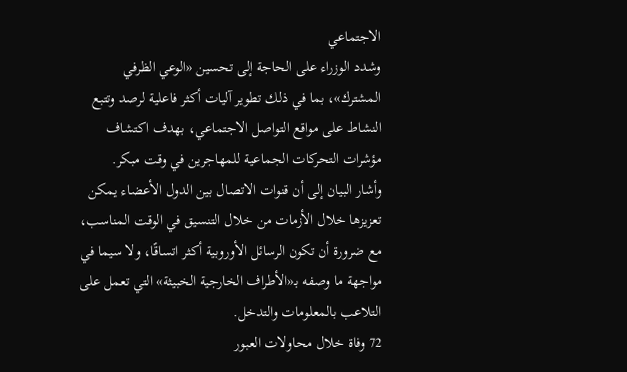الاجتماعي
وشدد الوزراء على الحاجة إلى تحسين «الوعي الظرفي المشترك»، بما في ذلك تطوير آليات أكثر فاعلية لرصد وتتبع النشاط على مواقع التواصل الاجتماعي، بهدف اكتشاف مؤشرات التحركات الجماعية للمهاجرين في وقت مبكر.
وأشار البيان إلى أن قنوات الاتصال بين الدول الأعضاء يمكن تعزيزها خلال الأزمات من خلال التنسيق في الوقت المناسب، مع ضرورة أن تكون الرسائل الأوروبية أكثر اتساقًا، ولا سيما في مواجهة ما وصفه بـ«الأطراف الخارجية الخبيثة» التي تعمل على التلاعب بالمعلومات والتدخل.
72 وفاة خلال محاولات العبور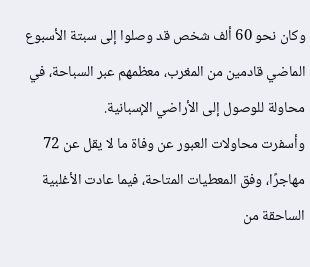وكان نحو 60 ألف شخص قد وصلوا إلى سبتة الأسبوع الماضي قادمين من المغرب، معظمهم عبر السباحة، في محاولة للوصول إلى الأراضي الإسبانية.
وأسفرت محاولات العبور عن وفاة ما لا يقل عن 72 مهاجرًا، وفق المعطيات المتاحة، فيما عادت الأغلبية الساحقة من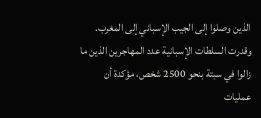الذين وصلوا إلى الجيب الإسباني إلى المغرب.
وقدرت السلطات الإسبانية عدد المهاجرين الذين ما زالوا في سبتة بنحو 2500 شخص، مؤكدة أن عمليات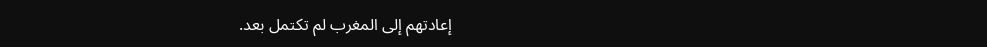إعادتهم إلى المغرب لم تكتمل بعد.